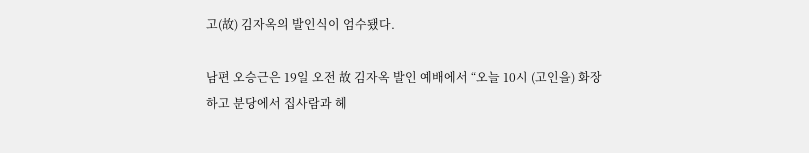고(故) 김자옥의 발인식이 엄수됐다.

남편 오승근은 19일 오전 故 김자옥 발인 예배에서 “오늘 10시 (고인을) 화장하고 분당에서 집사람과 헤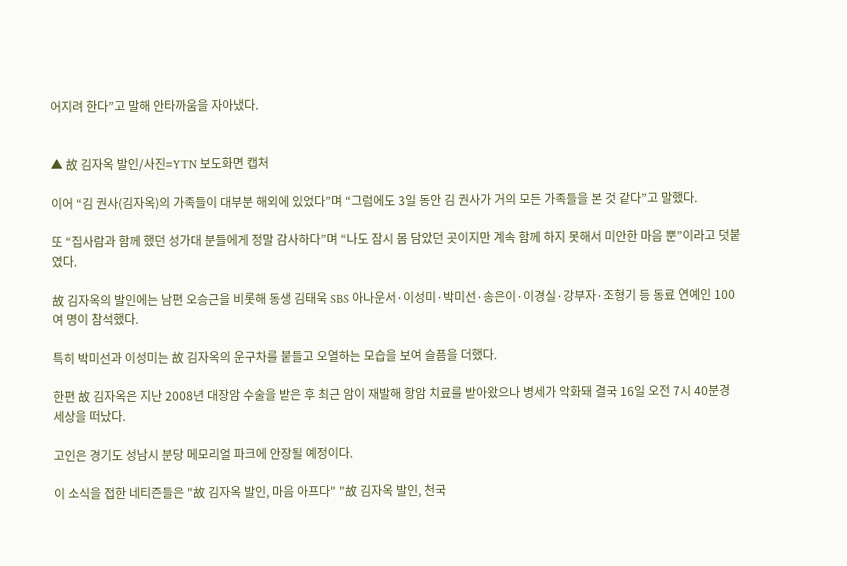어지려 한다”고 말해 안타까움을 자아냈다.


▲ 故 김자옥 발인/사진=YTN 보도화면 캡처

이어 “김 권사(김자옥)의 가족들이 대부분 해외에 있었다”며 “그럼에도 3일 동안 김 권사가 거의 모든 가족들을 본 것 같다”고 말했다.

또 “집사람과 함께 했던 성가대 분들에게 정말 감사하다”며 “나도 잠시 몸 담았던 곳이지만 계속 함께 하지 못해서 미안한 마음 뿐”이라고 덧붙였다.

故 김자옥의 발인에는 남편 오승근을 비롯해 동생 김태욱 SBS 아나운서·이성미·박미선·송은이·이경실·강부자·조형기 등 동료 연예인 100여 명이 참석했다.

특히 박미선과 이성미는 故 김자옥의 운구차를 붙들고 오열하는 모습을 보여 슬픔을 더했다.

한편 故 김자옥은 지난 2008년 대장암 수술을 받은 후 최근 암이 재발해 항암 치료를 받아왔으나 병세가 악화돼 결국 16일 오전 7시 40분경 세상을 떠났다.

고인은 경기도 성남시 분당 메모리얼 파크에 안장될 예정이다.

이 소식을 접한 네티즌들은 "故 김자옥 발인, 마음 아프다" "故 김자옥 발인, 천국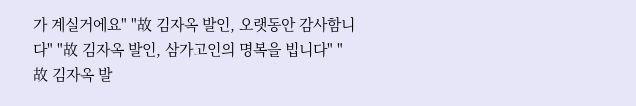가 계실거에요" "故 김자옥 발인, 오랫동안 감사함니다" "故 김자옥 발인, 삼가고인의 명복을 빕니다" "故 김자옥 발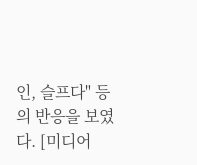인, 슬프다" 등의 반응을 보였다. [미디어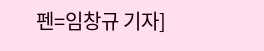펜=임창규 기자]